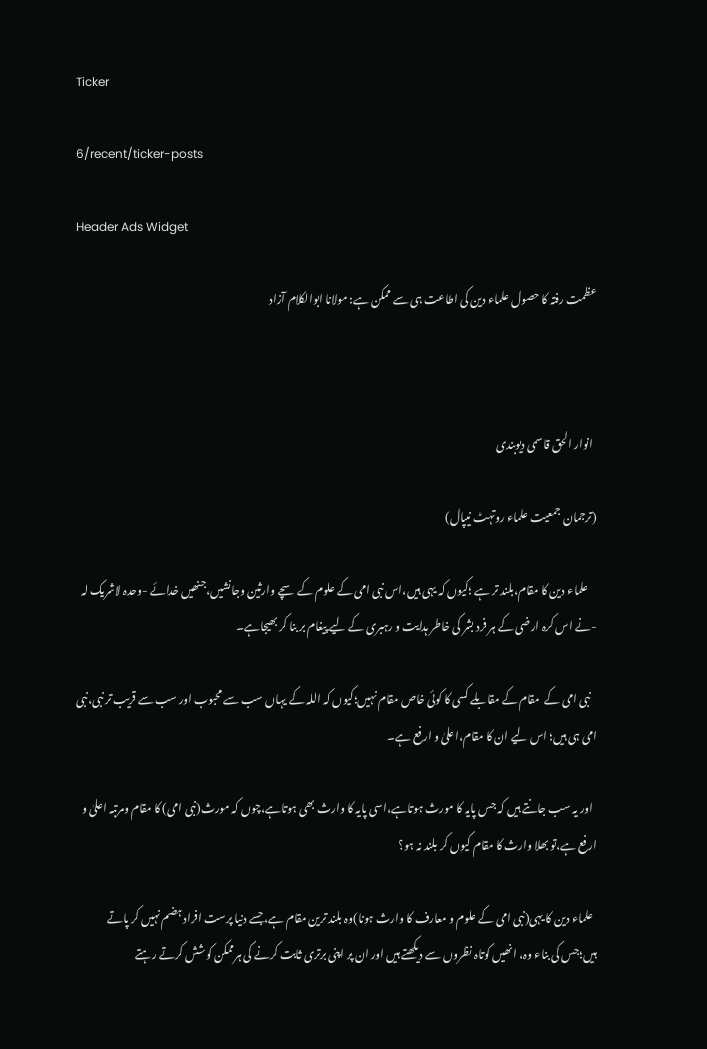Ticker

6/recent/ticker-posts

Header Ads Widget

عظمت رفتہ کا حصول علماء دین کی اطاعت ہی سے ممکن ہے: مولانا ابوالکلام آزاد



  انوار الحق قاسمی دیوبندی

(ترجمان جمعیت علماء روتہٹ نیپال)

    علماء دین کا مقام،بلند تر ہے ؛کیوں کہ یہی ہیں،اس نبی امی کے علوم کے سچے وارثین وجانشیں،جنھیں خدائے -وحدہ لاشریک لہ -نے اس کرہ ارضی کے ہر فرد بشر کی خاطر ہدایت و رہبری کے لیے پیغام بر بنا کر بھیجاہے۔

   نبی امی کے  مقام کے مقابلے کسی کا کوئی خاص مقام نہیں؛کیوں کہ اللہ کے یہاں سب سے محبوب اور سب سے قریب تر نبی،نبی امی ہی ہیں؛ اس لیے ان کا مقام،اعلیٰ و ارفع ہے۔

  اور یہ سب جانتے ہیں کہ جس پایہ کا مورث ہوتاہے،اسی پایہ کا وارث بھی ہوتاہے،چوں کہ مورث(نبی امی) کا مقام ومرتبہ اعلیٰ و ارفع ہے،تو بھلا وارث کا مقام کیوں کر بلند نہ ہو؟

  علماء دین کا یہی(نبی امی کے علوم و معارف کا وارث ہونا)وہ بلند ترین مقام ہے،جسے دنیا پرست افراد ہضم نہیں کر پاتے ہیں؛جس کی بناء وہ، انھیں کوتاہ نظروں سے دیکھتے ہیں اور ان پر اپنی برتری ثابت کرنے کی ہرممکن کوشش کرتے رہتے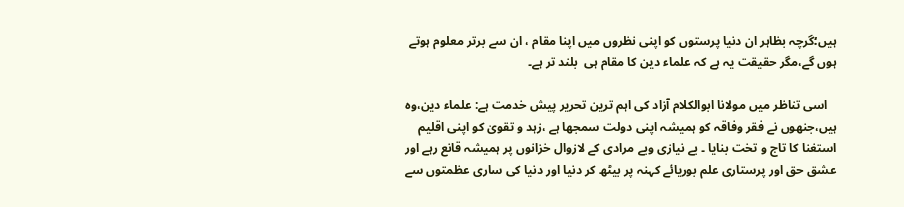ہیں؛گرچہ بظاہر ان دنیا پرستوں کو اپنی نظروں میں اپنا مقام ، ان سے برتر معلوم ہوتے ہوں گے،مگر حقیقت یہ ہے کہ علماء دین کا مقام ہی  بلند تر ہے۔

   اسی تناظر میں مولانا ابوالکلام آزاد کی اہم ترین تحریر پیش خدمت ہے: علماء دین،وہ ہیں،جنھوں نے فقر وفاقہ کو ہمیشہ اپنی دولت سمجھا ہے ،زہد و تقویٰ کو اپنی اقلیم استغنا کا تاج و تخت بنایا ۔ بے نیازی وبے مرادی کے لازوال خزانوں پر ہمیشہ قانع رہے اور عشق حق اور پرستاری علم بوریائے کہنہ پر بیٹھ کر دنیا اور دنیا کی ساری عظمتوں سے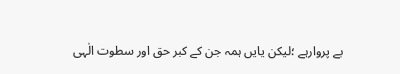بے پروارہے ؛لیکن یایں ہمہ جن کے کبر حق اور سطوت الٰہی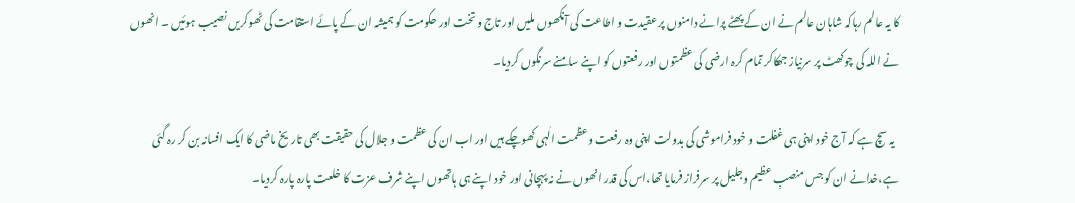کا یہ عالم رہاکہ شاہان عالم نے ان کے پھٹے پرانے دامنوں پر عقیدت و اطاعت کی آنکھوں ملیں اور تاج و تخت اور حکومت کو ہمیشہ ان کے پائے استقامت کی ٹھوکریں نصیب ہوئیں ۔ انھوں نے اللہ کی چوکھٹ پر سرنیاز جھکاکر تمام کرہ ارضی کی عظمتوں اور رفعتوں کو اپنے سامنے سرنگوں کردیا۔

  یہ سچ ہے کہ آج خود اپنی ہی غفلت و خود فراموشی کی بدولت اپنی وہ رفعت وعظمت الٰہی کھوچکے ہیں اور اب ان کی عظمت و جلال کی حقیقت بھی تاریخ ماضی کا ایک افسانہ بن کر رہ گئی ہے،خدانے ان کو جس منصبِ عظیم وجلیل پر سرفراز فرمایا تھا،اس کی قدر انھوں نے نہ پہچانی اور خود اپنے ہی ہاتھوں اپنے شرف عزت کا خلعت پارہ پارہ کردیا۔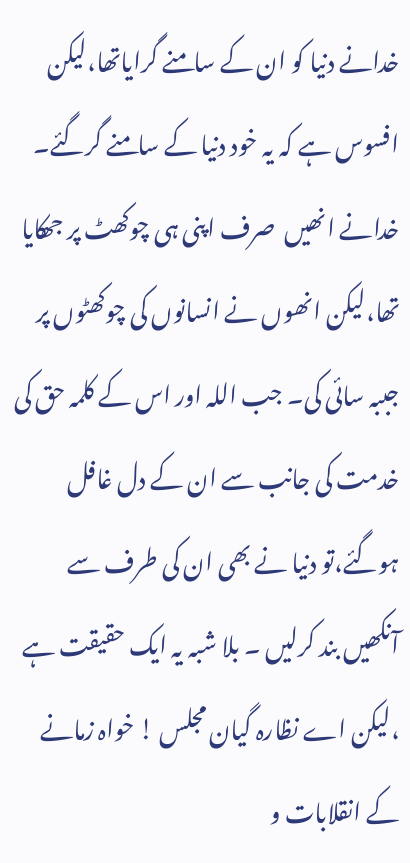خدانے دنیا کو ان کے سامنے گرایاتھا،لیکن افسوس ہے کہ یہ خود دنیا کے سامنے گرگئے۔ خدانے انھیں  صرف اپنی ہی چوکھٹ پر جھکایا تھا،لیکن انھوں نے انسانوں کی چوکھٹوں پر جببہ سائی کی۔ جب اللہ اور اس کے کلمہ حق کی خدمت کی جانب سے ان کے دل غافل ہوگئے،تو دنیا نے بھی ان کی طرف سے آنکھیں بند کرلیں ۔ بلا شبہ یہ ایک حقیقت ہے ،لیکن اے نظارہ گیان مجلس ! خواہ زمانے کے انقلابات و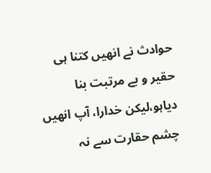حوادث نے انھیں کتنا ہی حقیر و بے مرتبت بنا دیاہو،لیکن خدارا، آپ انھیں چشم حقارت سے نہ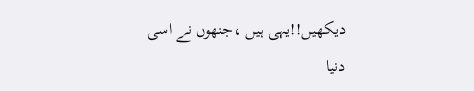دیکھیں!!یہی ہیں ،جنھوں نے اسی دنیا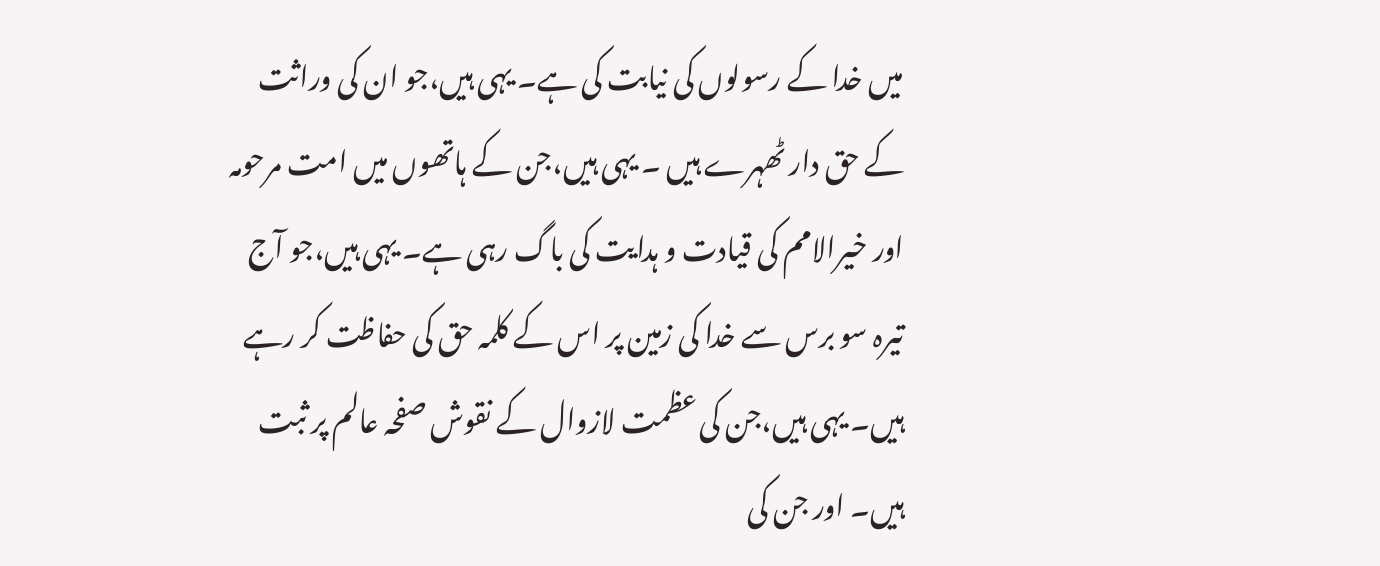میں خدا کے رسولوں کی نیابت کی ہے۔ یہی ہیں،جو ان کی وراثت کے حق دار ٹھہرے ہیں ۔ یہی ہیں،جن کے ہاتھوں میں امت مرحومہ اور خیرالامم کی قیادت و ہدایت کی باگ رہی ہے۔ یہی ہیں،جو آج تیرہ سو برس سے خدا کی زمین پر اس کے کلمہ حق کی حفاظت کر رہے ہیں۔ یہی ہیں،جن کی عظمت لازوال کے نقوش صفحہ عالم پر ثبت ہیں۔ اور جن کی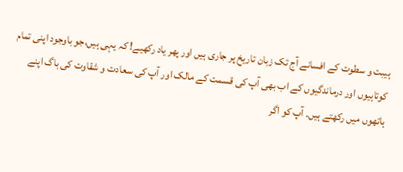ہیبت و سطوت کے افسانے آج تک زبان تاریخ پر جاری ہیں اور پھر یاد رکھیے! کہ یہی ہیں،جو باوجود اپنی تمام کوتاہیوں اور درماندگیوں کے اب بھی آپ کی قسمت کے مالک اور آپ کی سعادت و شقاوت کی باگ اپنے ہاتھوں میں رکھتے ہیں۔ آپ کو اگر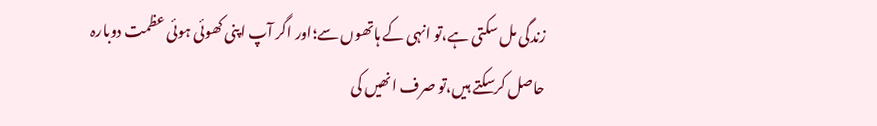زندگی مل سکتی ہے،تو انہی کے ہاتھوں سے؛اور اگر آپ اپنی کھوئی ہوئی عظمت دوبارہ حاصل کرسکتے ہیں،تو صرف انھیں کی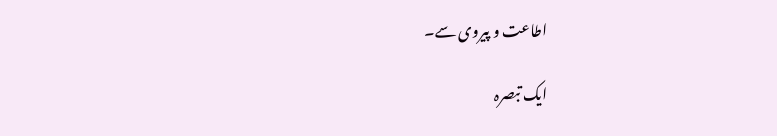اطاعت و پیروی سے۔

ایک تبصرہ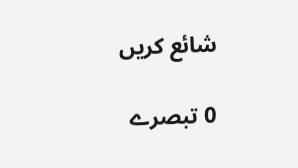شائع کریں

0 تبصرے